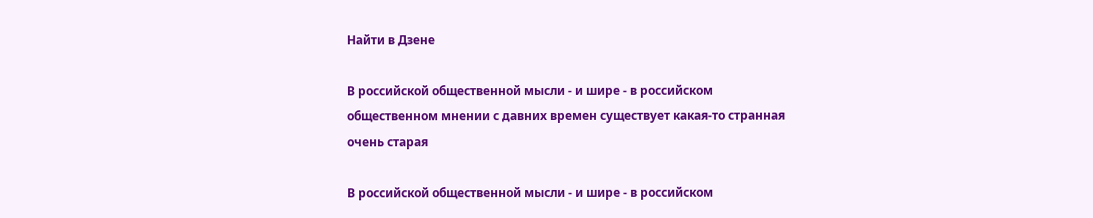Найти в Дзене

В российской общественной мысли - и шире - в российском общественном мнении с давних времен существует какая-то странная очень старая

В российской общественной мысли - и шире - в российском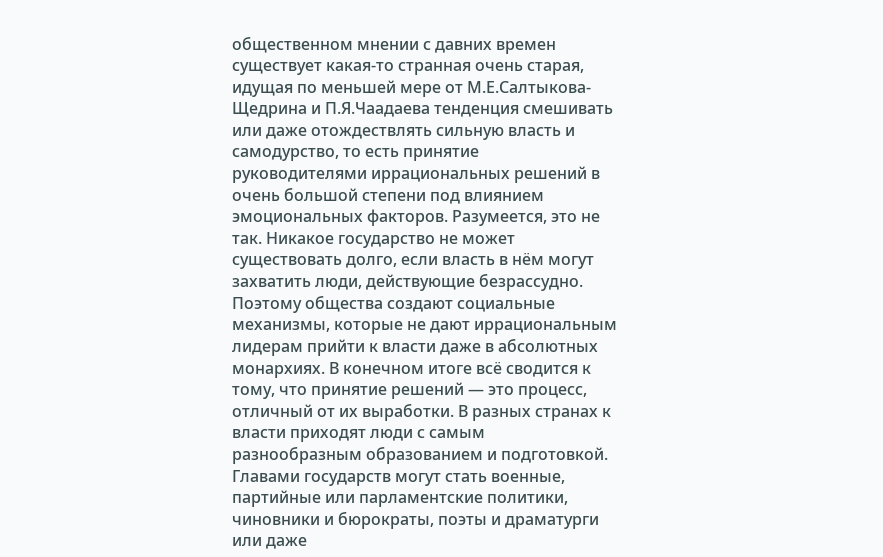общественном мнении с давних времен существует какая-то странная очень старая, идущая по меньшей мере от М.Е.Салтыкова-Щедрина и П.Я.Чаадаева тенденция смешивать или даже отождествлять сильную власть и самодурство, то есть принятие руководителями иррациональных решений в очень большой степени под влиянием эмоциональных факторов. Разумеется, это не так. Никакое государство не может существовать долго, если власть в нём могут захватить люди, действующие безрассудно. Поэтому общества создают социальные механизмы, которые не дают иррациональным лидерам прийти к власти даже в абсолютных монархиях. В конечном итоге всё сводится к тому, что принятие решений — это процесс, отличный от их выработки. В разных странах к власти приходят люди с самым разнообразным образованием и подготовкой. Главами государств могут стать военные, партийные или парламентские политики, чиновники и бюрократы, поэты и драматурги или даже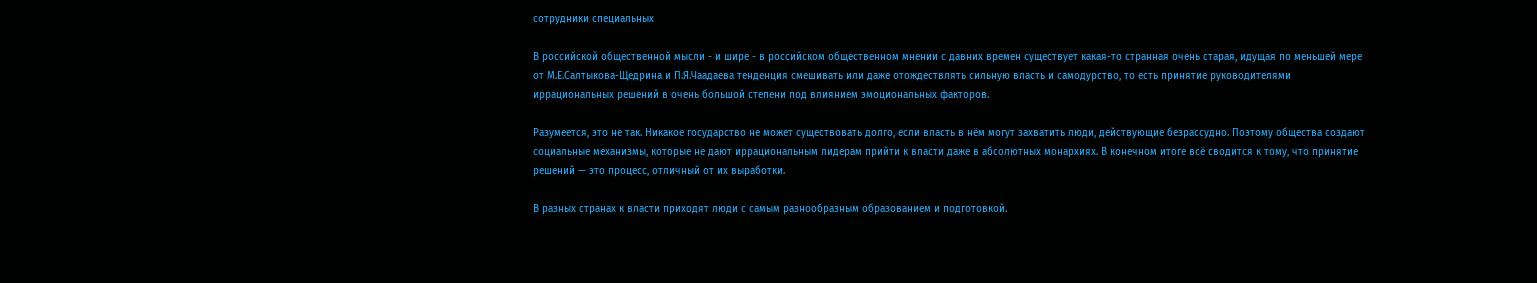сотрудники специальных

В российской общественной мысли - и шире - в российском общественном мнении с давних времен существует какая-то странная очень старая, идущая по меньшей мере от М.Е.Салтыкова-Щедрина и П.Я.Чаадаева тенденция смешивать или даже отождествлять сильную власть и самодурство, то есть принятие руководителями иррациональных решений в очень большой степени под влиянием эмоциональных факторов.

Разумеется, это не так. Никакое государство не может существовать долго, если власть в нём могут захватить люди, действующие безрассудно. Поэтому общества создают социальные механизмы, которые не дают иррациональным лидерам прийти к власти даже в абсолютных монархиях. В конечном итоге всё сводится к тому, что принятие решений — это процесс, отличный от их выработки.

В разных странах к власти приходят люди с самым разнообразным образованием и подготовкой.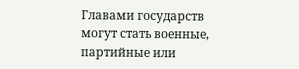Главами государств могут стать военные, партийные или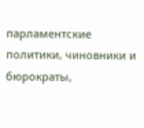парламентские политики, чиновники и бюрократы,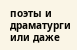поэты и драматурги или даже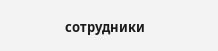сотрудники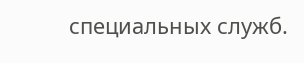специальных служб.